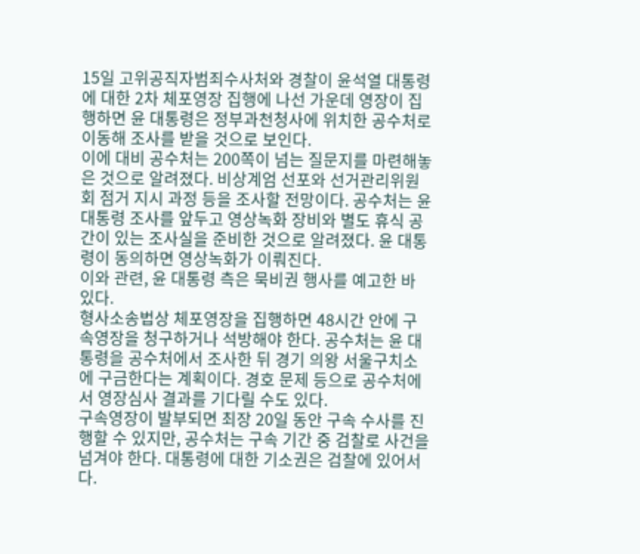15일 고위공직자범죄수사처와 경찰이 윤석열 대통령에 대한 2차 체포영장 집행에 나선 가운데 영장이 집행하면 윤 대통령은 정부과천청사에 위치한 공수처로 이동해 조사를 받을 것으로 보인다.
이에 대비 공수처는 200쪽이 넘는 질문지를 마련해놓은 것으로 알려졌다. 비상계엄 선포와 선거관리위원회 점거 지시 과정 등을 조사할 전망이다. 공수처는 윤 대통령 조사를 앞두고 영상녹화 장비와 별도 휴식 공간이 있는 조사실을 준비한 것으로 알려졌다. 윤 대통령이 동의하면 영상녹화가 이뤄진다.
이와 관련, 윤 대통령 측은 묵비권 행사를 예고한 바 있다.
형사소송법상 체포영장을 집행하면 48시간 안에 구속영장을 청구하거나 석방해야 한다. 공수처는 윤 대통령을 공수처에서 조사한 뒤 경기 의왕 서울구치소에 구금한다는 계획이다. 경호 문제 등으로 공수처에서 영장심사 결과를 기다릴 수도 있다.
구속영장이 발부되면 최장 20일 동안 구속 수사를 진행할 수 있지만, 공수처는 구속 기간 중 검찰로 사건을 넘겨야 한다. 대통령에 대한 기소권은 검찰에 있어서다.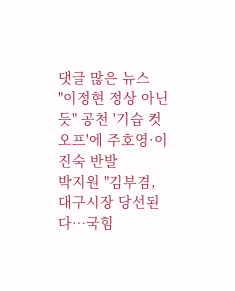댓글 많은 뉴스
"이정현 정상 아닌듯" 공천 '기습 컷오프'에 주호영·이진숙 반발
박지원 "김부겸, 대구시장 당선된다…국힘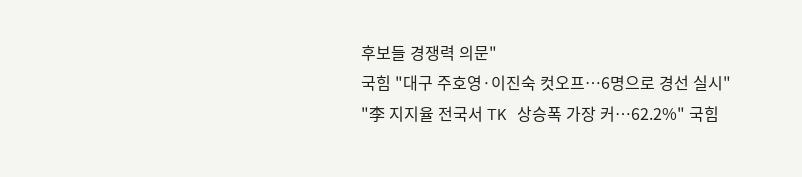후보들 경쟁력 의문"
국힘 "대구 주호영·이진숙 컷오프…6명으로 경선 실시"
"李 지지율 전국서 TK 상승폭 가장 커…62.2%" 국힘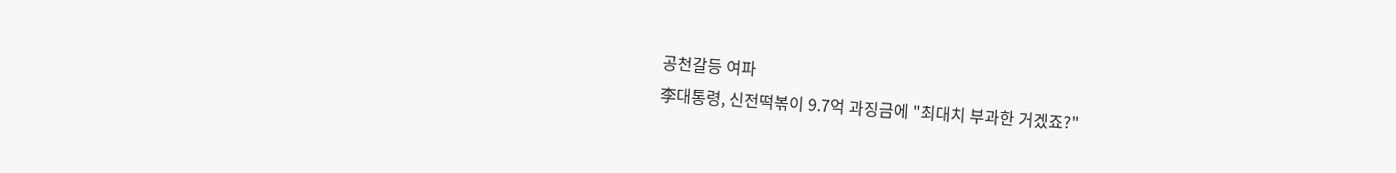공천갈등 여파
李대통령, 신전떡볶이 9.7억 과징금에 "최대치 부과한 거겠죠?"